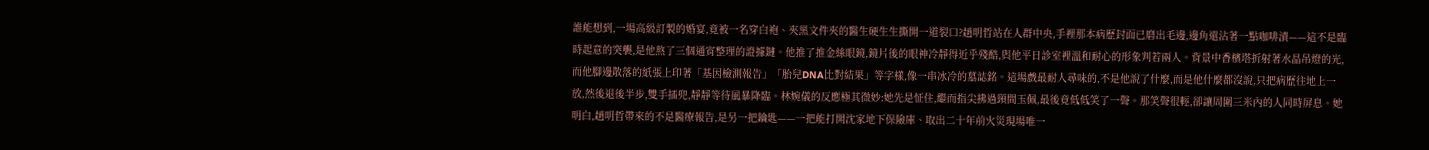誰能想到,一場高級訂製的婚宴,竟被一名穿白袍、夾黑文件夾的醫生硬生生撕開一道裂口?趙明哲站在人群中央,手裡那本病歷封面已磨出毛邊,邊角還沾著一點咖啡漬——這不是臨時起意的突襲,是他熬了三個通宵整理的證據鏈。他推了推金絲眼鏡,鏡片後的眼神冷靜得近乎殘酷,與他平日診室裡溫和耐心的形象判若兩人。背景中香檳塔折射著水晶吊燈的光,而他腳邊散落的紙張上印著「基因檢測報告」「胎兒DNA比對結果」等字樣,像一串冰冷的墓誌銘。這場戲最耐人尋味的,不是他說了什麼,而是他什麼都沒說,只把病歷往地上一放,然後退後半步,雙手插兜,靜靜等待風暴降臨。林婉儀的反應極其微妙:她先是怔住,繼而指尖拂過頸間玉佩,最後竟低低笑了一聲。那笑聲很輕,卻讓周圍三米內的人同時屏息。她明白,趙明哲帶來的不是醫療報告,是另一把鑰匙——一把能打開沈家地下保險庫、取出二十年前火災現場唯一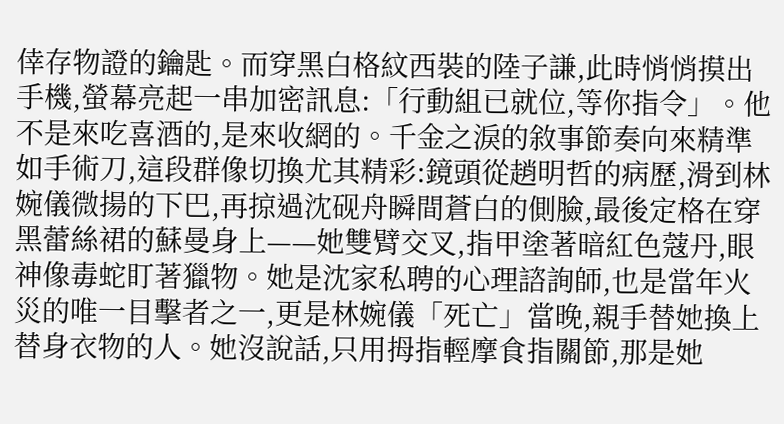倖存物證的鑰匙。而穿黑白格紋西裝的陸子謙,此時悄悄摸出手機,螢幕亮起一串加密訊息:「行動組已就位,等你指令」。他不是來吃喜酒的,是來收網的。千金之淚的敘事節奏向來精準如手術刀,這段群像切換尤其精彩:鏡頭從趙明哲的病歷,滑到林婉儀微揚的下巴,再掠過沈砚舟瞬間蒼白的側臉,最後定格在穿黑蕾絲裙的蘇曼身上——她雙臂交叉,指甲塗著暗紅色蔻丹,眼神像毒蛇盯著獵物。她是沈家私聘的心理諮詢師,也是當年火災的唯一目擊者之一,更是林婉儀「死亡」當晚,親手替她換上替身衣物的人。她沒說話,只用拇指輕摩食指關節,那是她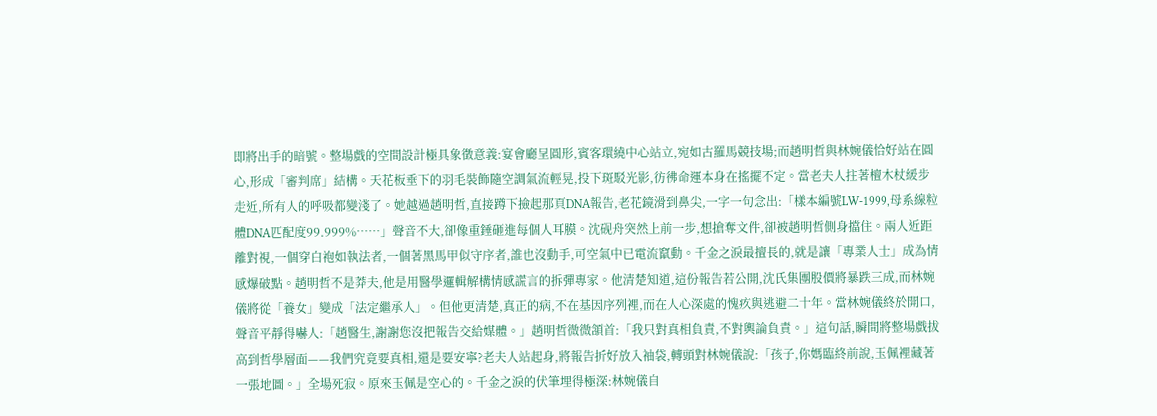即將出手的暗號。整場戲的空間設計極具象徵意義:宴會廳呈圓形,賓客環繞中心站立,宛如古羅馬競技場;而趙明哲與林婉儀恰好站在圓心,形成「審判席」結構。天花板垂下的羽毛裝飾隨空調氣流輕晃,投下斑駁光影,彷彿命運本身在搖擺不定。當老夫人拄著檀木杖緩步走近,所有人的呼吸都變淺了。她越過趙明哲,直接蹲下撿起那頁DNA報告,老花鏡滑到鼻尖,一字一句念出:「樣本編號LW-1999,母系線粒體DNA匹配度99.999%……」聲音不大,卻像重錘砸進每個人耳膜。沈砚舟突然上前一步,想搶奪文件,卻被趙明哲側身擋住。兩人近距離對視,一個穿白袍如執法者,一個著黑馬甲似守序者,誰也沒動手,可空氣中已電流竄動。千金之淚最擅長的,就是讓「專業人士」成為情感爆破點。趙明哲不是莽夫,他是用醫學邏輯解構情感謊言的拆彈專家。他清楚知道,這份報告若公開,沈氏集團股價將暴跌三成,而林婉儀將從「養女」變成「法定繼承人」。但他更清楚,真正的病,不在基因序列裡,而在人心深處的愧疚與逃避二十年。當林婉儀終於開口,聲音平靜得嚇人:「趙醫生,謝謝您沒把報告交給媒體。」趙明哲微微頷首:「我只對真相負責,不對輿論負責。」這句話,瞬間將整場戲拔高到哲學層面——我們究竟要真相,還是要安寧?老夫人站起身,將報告折好放入袖袋,轉頭對林婉儀說:「孩子,你媽臨終前說,玉佩裡藏著一張地圖。」全場死寂。原來玉佩是空心的。千金之淚的伏筆埋得極深:林婉儀自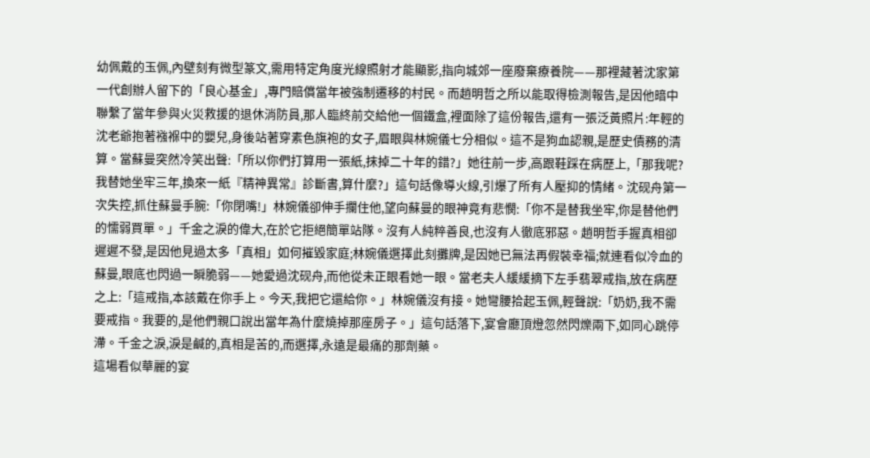幼佩戴的玉佩,內壁刻有微型篆文,需用特定角度光線照射才能顯影,指向城郊一座廢棄療養院——那裡藏著沈家第一代創辦人留下的「良心基金」,專門賠償當年被強制遷移的村民。而趙明哲之所以能取得檢測報告,是因他暗中聯繫了當年參與火災救援的退休消防員,那人臨終前交給他一個鐵盒,裡面除了這份報告,還有一張泛黃照片:年輕的沈老爺抱著襁褓中的嬰兒,身後站著穿素色旗袍的女子,眉眼與林婉儀七分相似。這不是狗血認親,是歷史債務的清算。當蘇曼突然冷笑出聲:「所以你們打算用一張紙,抹掉二十年的錯?」她往前一步,高跟鞋踩在病歷上,「那我呢?我替她坐牢三年,換來一紙『精神異常』診斷書,算什麼?」這句話像導火線,引爆了所有人壓抑的情緒。沈砚舟第一次失控,抓住蘇曼手腕:「你閉嘴!」林婉儀卻伸手攔住他,望向蘇曼的眼神竟有悲憫:「你不是替我坐牢,你是替他們的懦弱買單。」千金之淚的偉大,在於它拒絕簡單站隊。沒有人純粹善良,也沒有人徹底邪惡。趙明哲手握真相卻遲遲不發,是因他見過太多「真相」如何摧毀家庭;林婉儀選擇此刻攤牌,是因她已無法再假裝幸福;就連看似冷血的蘇曼,眼底也閃過一瞬脆弱——她愛過沈砚舟,而他從未正眼看她一眼。當老夫人緩緩摘下左手翡翠戒指,放在病歷之上:「這戒指,本該戴在你手上。今天,我把它還給你。」林婉儀沒有接。她彎腰拾起玉佩,輕聲說:「奶奶,我不需要戒指。我要的,是他們親口說出當年為什麼燒掉那座房子。」這句話落下,宴會廳頂燈忽然閃爍兩下,如同心跳停滯。千金之淚,淚是鹹的,真相是苦的,而選擇,永遠是最痛的那劑藥。
這場看似華麗的宴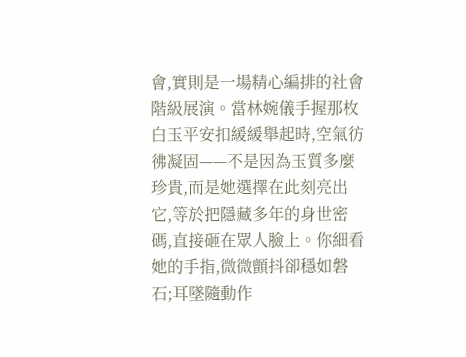會,實則是一場精心編排的社會階級展演。當林婉儀手握那枚白玉平安扣緩緩舉起時,空氣彷彿凝固——不是因為玉質多麼珍貴,而是她選擇在此刻亮出它,等於把隱藏多年的身世密碼,直接砸在眾人臉上。你細看她的手指,微微顫抖卻穩如磐石;耳墜隨動作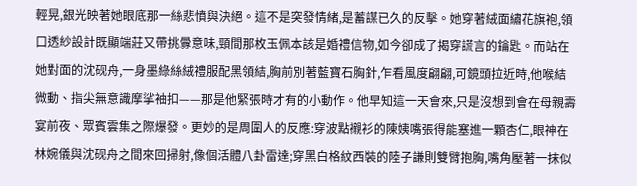輕晃,銀光映著她眼底那一絲悲憤與決絕。這不是突發情緒,是蓄謀已久的反擊。她穿著絨面繡花旗袍,領口透紗設計既顯端莊又帶挑釁意味,頸間那枚玉佩本該是婚禮信物,如今卻成了揭穿謊言的鑰匙。而站在她對面的沈砚舟,一身墨綠絲絨禮服配黑領結,胸前別著藍寶石胸針,乍看風度翩翩,可鏡頭拉近時,他喉結微動、指尖無意識摩挲袖扣——那是他緊張時才有的小動作。他早知這一天會來,只是沒想到會在母親壽宴前夜、眾賓雲集之際爆發。更妙的是周圍人的反應:穿波點襯衫的陳姨嘴張得能塞進一顆杏仁,眼神在林婉儀與沈砚舟之間來回掃射,像個活體八卦雷達;穿黑白格紋西裝的陸子謙則雙臂抱胸,嘴角壓著一抹似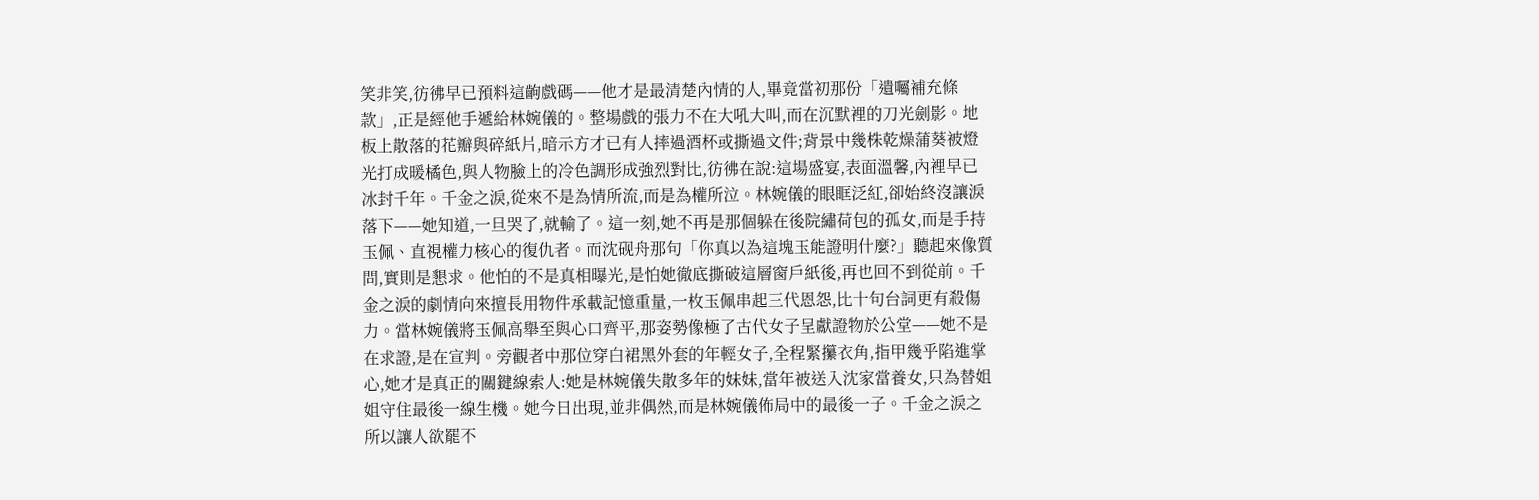笑非笑,彷彿早已預料這齣戲碼——他才是最清楚內情的人,畢竟當初那份「遺囑補充條款」,正是經他手遞給林婉儀的。整場戲的張力不在大吼大叫,而在沉默裡的刀光劍影。地板上散落的花瓣與碎紙片,暗示方才已有人摔過酒杯或撕過文件;背景中幾株乾燥蒲葵被燈光打成暖橘色,與人物臉上的冷色調形成強烈對比,彷彿在說:這場盛宴,表面溫馨,內裡早已冰封千年。千金之淚,從來不是為情所流,而是為權所泣。林婉儀的眼眶泛紅,卻始終沒讓淚落下——她知道,一旦哭了,就輸了。這一刻,她不再是那個躲在後院繡荷包的孤女,而是手持玉佩、直視權力核心的復仇者。而沈砚舟那句「你真以為這塊玉能證明什麼?」聽起來像質問,實則是懇求。他怕的不是真相曝光,是怕她徹底撕破這層窗戶紙後,再也回不到從前。千金之淚的劇情向來擅長用物件承載記憶重量,一枚玉佩串起三代恩怨,比十句台詞更有殺傷力。當林婉儀將玉佩高舉至與心口齊平,那姿勢像極了古代女子呈獻證物於公堂——她不是在求證,是在宣判。旁觀者中那位穿白裙黑外套的年輕女子,全程緊攥衣角,指甲幾乎陷進掌心,她才是真正的關鍵線索人:她是林婉儀失散多年的妹妹,當年被送入沈家當養女,只為替姐姐守住最後一線生機。她今日出現,並非偶然,而是林婉儀佈局中的最後一子。千金之淚之所以讓人欲罷不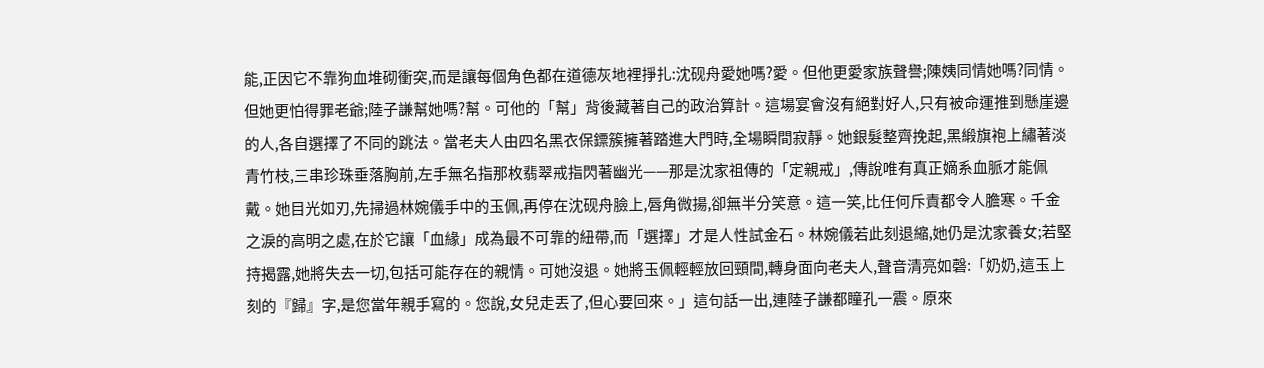能,正因它不靠狗血堆砌衝突,而是讓每個角色都在道德灰地裡掙扎:沈砚舟愛她嗎?愛。但他更愛家族聲譽;陳姨同情她嗎?同情。但她更怕得罪老爺;陸子謙幫她嗎?幫。可他的「幫」背後藏著自己的政治算計。這場宴會沒有絕對好人,只有被命運推到懸崖邊的人,各自選擇了不同的跳法。當老夫人由四名黑衣保鏢簇擁著踏進大門時,全場瞬間寂靜。她銀髮整齊挽起,黑緞旗袍上繡著淡青竹枝,三串珍珠垂落胸前,左手無名指那枚翡翠戒指閃著幽光——那是沈家祖傳的「定親戒」,傳說唯有真正嫡系血脈才能佩戴。她目光如刃,先掃過林婉儀手中的玉佩,再停在沈砚舟臉上,唇角微揚,卻無半分笑意。這一笑,比任何斥責都令人膽寒。千金之淚的高明之處,在於它讓「血緣」成為最不可靠的紐帶,而「選擇」才是人性試金石。林婉儀若此刻退縮,她仍是沈家養女;若堅持揭露,她將失去一切,包括可能存在的親情。可她沒退。她將玉佩輕輕放回頸間,轉身面向老夫人,聲音清亮如磬:「奶奶,這玉上刻的『歸』字,是您當年親手寫的。您說,女兒走丟了,但心要回來。」這句話一出,連陸子謙都瞳孔一震。原來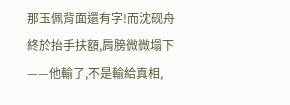那玉佩背面還有字!而沈砚舟終於抬手扶額,肩膀微微塌下——他輸了,不是輸給真相,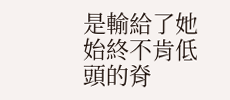是輸給了她始終不肯低頭的脊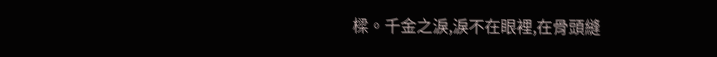樑。千金之淚,淚不在眼裡,在骨頭縫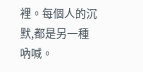裡。每個人的沉默,都是另一種吶喊。